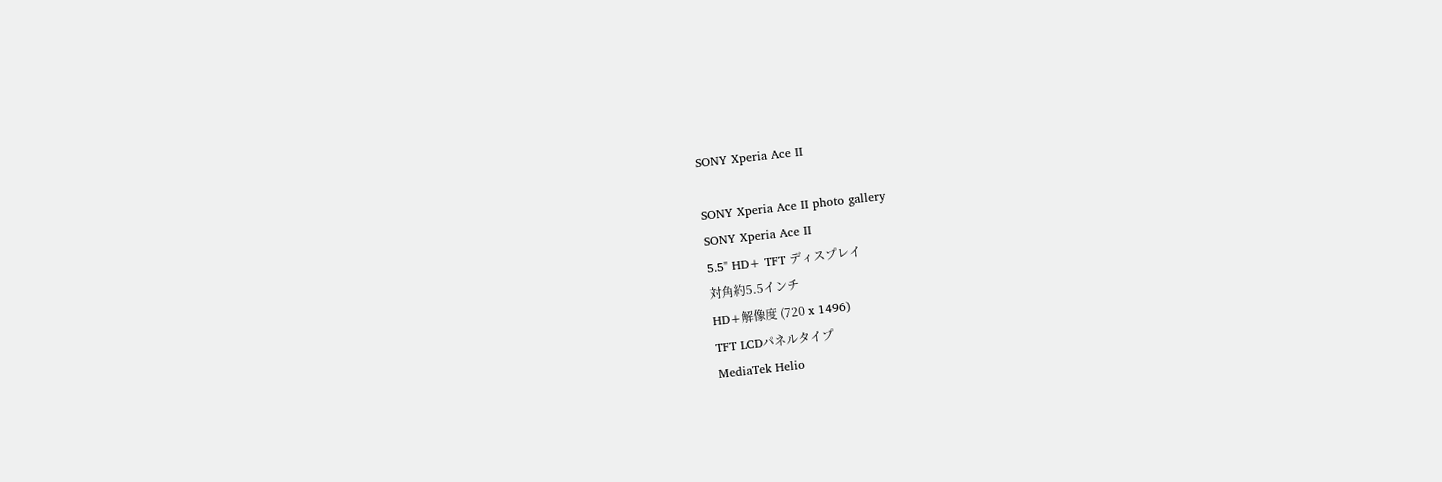SONY Xperia Ace II

SONY Xperia Ace II photo gallery
SONY Xperia Ace II
5.5" HD+ TFT ディスプレイ
対角約5.5インチ
HD+解像度 (720 x 1496)
TFT LCDパネルタイプ
MediaTek Helio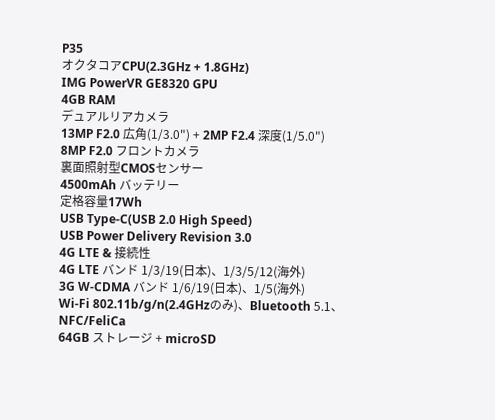P35
オクタコアCPU(2.3GHz + 1.8GHz)
IMG PowerVR GE8320 GPU
4GB RAM
デュアルリアカメラ
13MP F2.0 広角(1/3.0") + 2MP F2.4 深度(1/5.0")
8MP F2.0 フロントカメラ
裏面照射型CMOSセンサー
4500mAh バッテリー
定格容量17Wh
USB Type-C(USB 2.0 High Speed)
USB Power Delivery Revision 3.0
4G LTE & 接続性
4G LTE バンド 1/3/19(日本)、1/3/5/12(海外)
3G W-CDMA バンド 1/6/19(日本)、1/5(海外)
Wi‑Fi 802.11b/g/n(2.4GHzのみ)、Bluetooth 5.1、NFC/FeliCa
64GB ストレージ + microSD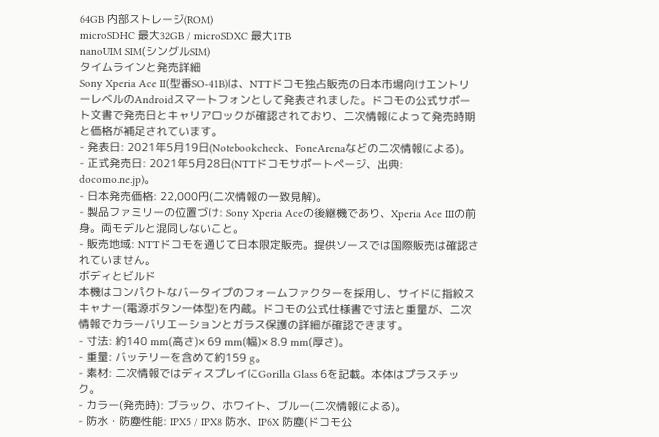64GB 内部ストレージ(ROM)
microSDHC 最大32GB / microSDXC 最大1TB
nanoUIM SIM(シングルSIM)
タイムラインと発売詳細
Sony Xperia Ace II(型番SO-41B)は、NTTドコモ独占販売の日本市場向けエントリーレベルのAndroidスマートフォンとして発表されました。ドコモの公式サポート文書で発売日とキャリアロックが確認されており、二次情報によって発売時期と価格が補足されています。
- 発表日: 2021年5月19日(Notebookcheck、FoneArenaなどの二次情報による)。
- 正式発売日: 2021年5月28日(NTTドコモサポートページ、出典: docomo.ne.jp)。
- 日本発売価格: 22,000円(二次情報の一致見解)。
- 製品ファミリーの位置づけ: Sony Xperia Aceの後継機であり、Xperia Ace IIIの前身。両モデルと混同しないこと。
- 販売地域: NTTドコモを通じて日本限定販売。提供ソースでは国際販売は確認されていません。
ボディとビルド
本機はコンパクトなバータイプのフォームファクターを採用し、サイドに指紋スキャナー(電源ボタン一体型)を内蔵。ドコモの公式仕様書で寸法と重量が、二次情報でカラーバリエーションとガラス保護の詳細が確認できます。
- 寸法: 約140 mm(高さ)× 69 mm(幅)× 8.9 mm(厚さ)。
- 重量: バッテリーを含めて約159 g。
- 素材: 二次情報ではディスプレイにGorilla Glass 6を記載。本体はプラスチック。
- カラー(発売時): ブラック、ホワイト、ブルー(二次情報による)。
- 防水・防塵性能: IPX5 / IPX8 防水、IP6X 防塵(ドコモ公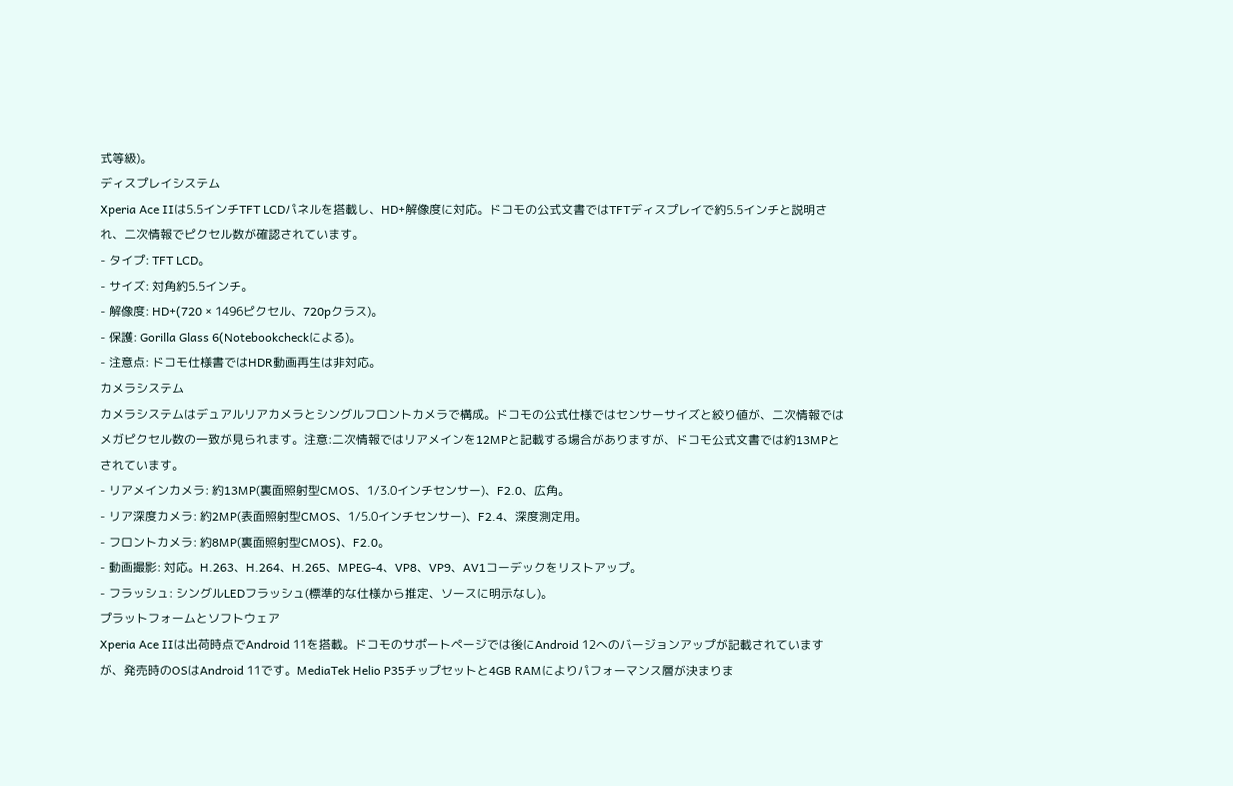式等級)。
ディスプレイシステム
Xperia Ace IIは5.5インチTFT LCDパネルを搭載し、HD+解像度に対応。ドコモの公式文書ではTFTディスプレイで約5.5インチと説明され、二次情報でピクセル数が確認されています。
- タイプ: TFT LCD。
- サイズ: 対角約5.5インチ。
- 解像度: HD+(720 × 1496ピクセル、720pクラス)。
- 保護: Gorilla Glass 6(Notebookcheckによる)。
- 注意点: ドコモ仕様書ではHDR動画再生は非対応。
カメラシステム
カメラシステムはデュアルリアカメラとシングルフロントカメラで構成。ドコモの公式仕様ではセンサーサイズと絞り値が、二次情報ではメガピクセル数の一致が見られます。注意:二次情報ではリアメインを12MPと記載する場合がありますが、ドコモ公式文書では約13MPとされています。
- リアメインカメラ: 約13MP(裏面照射型CMOS、1/3.0インチセンサー)、F2.0、広角。
- リア深度カメラ: 約2MP(表面照射型CMOS、1/5.0インチセンサー)、F2.4、深度測定用。
- フロントカメラ: 約8MP(裏面照射型CMOS)、F2.0。
- 動画撮影: 対応。H.263、H.264、H.265、MPEG‑4、VP8、VP9、AV1コーデックをリストアップ。
- フラッシュ: シングルLEDフラッシュ(標準的な仕様から推定、ソースに明示なし)。
プラットフォームとソフトウェア
Xperia Ace IIは出荷時点でAndroid 11を搭載。ドコモのサポートページでは後にAndroid 12へのバージョンアップが記載されていますが、発売時のOSはAndroid 11です。MediaTek Helio P35チップセットと4GB RAMによりパフォーマンス層が決まりま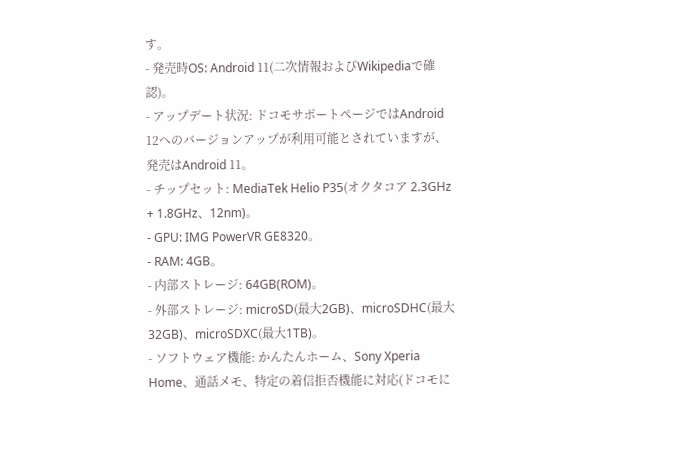す。
- 発売時OS: Android 11(二次情報およびWikipediaで確認)。
- アップデート状況: ドコモサポートページではAndroid 12へのバージョンアップが利用可能とされていますが、発売はAndroid 11。
- チップセット: MediaTek Helio P35(オクタコア 2.3GHz + 1.8GHz、12nm)。
- GPU: IMG PowerVR GE8320。
- RAM: 4GB。
- 内部ストレージ: 64GB(ROM)。
- 外部ストレージ: microSD(最大2GB)、microSDHC(最大32GB)、microSDXC(最大1TB)。
- ソフトウェア機能: かんたんホーム、Sony Xperia Home、通話メモ、特定の着信拒否機能に対応(ドコモに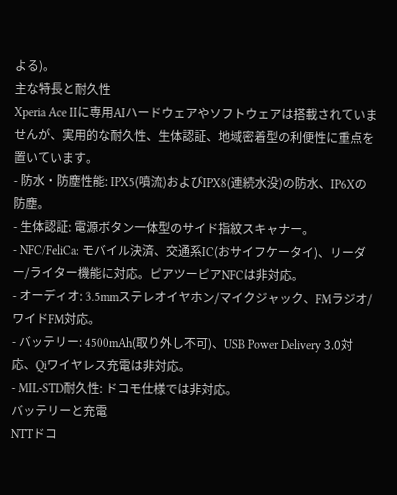よる)。
主な特長と耐久性
Xperia Ace IIに専用AIハードウェアやソフトウェアは搭載されていませんが、実用的な耐久性、生体認証、地域密着型の利便性に重点を置いています。
- 防水・防塵性能: IPX5(噴流)およびIPX8(連続水没)の防水、IP6Xの防塵。
- 生体認証: 電源ボタン一体型のサイド指紋スキャナー。
- NFC/FeliCa: モバイル決済、交通系IC(おサイフケータイ)、リーダー/ライター機能に対応。ピアツーピアNFCは非対応。
- オーディオ: 3.5mmステレオイヤホン/マイクジャック、FMラジオ/ワイドFM対応。
- バッテリー: 4500mAh(取り外し不可)、USB Power Delivery 3.0対応、Qiワイヤレス充電は非対応。
- MIL-STD耐久性: ドコモ仕様では非対応。
バッテリーと充電
NTTドコ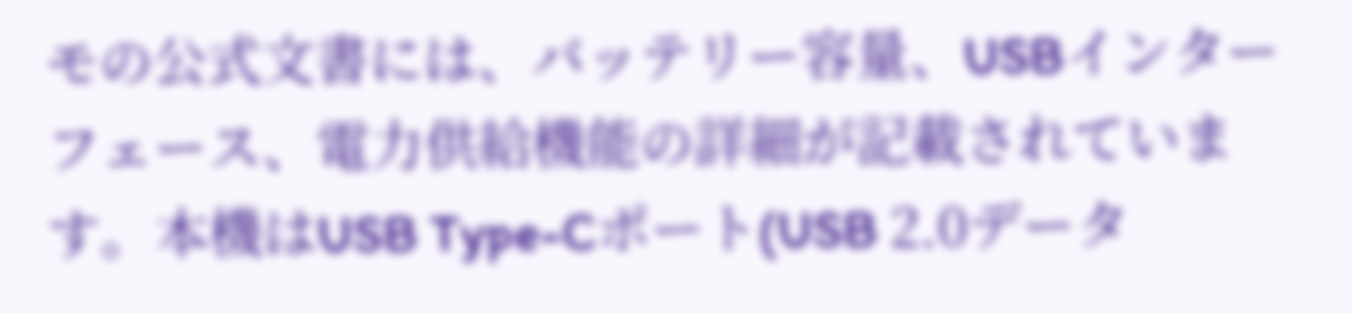モの公式文書には、バッテリー容量、USBインターフェース、電力供給機能の詳細が記載されています。本機はUSB Type-Cポート(USB 2.0データ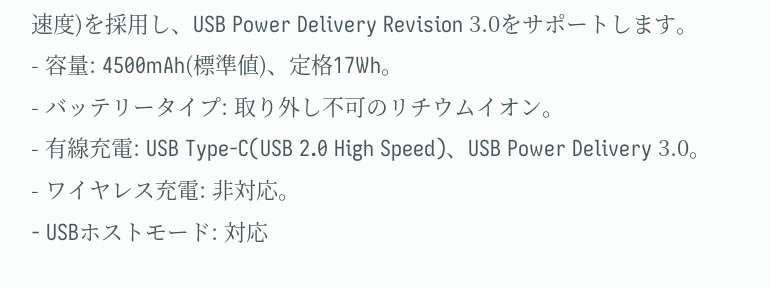速度)を採用し、USB Power Delivery Revision 3.0をサポートします。
- 容量: 4500mAh(標準値)、定格17Wh。
- バッテリータイプ: 取り外し不可のリチウムイオン。
- 有線充電: USB Type-C(USB 2.0 High Speed)、USB Power Delivery 3.0。
- ワイヤレス充電: 非対応。
- USBホストモード: 対応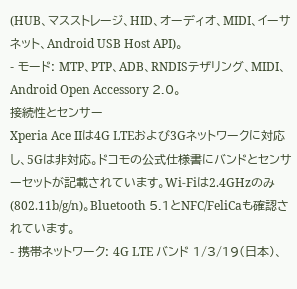(HUB、マスストレージ、HID、オーディオ、MIDI、イーサネット、Android USB Host API)。
- モード: MTP、PTP、ADB、RNDISテザリング、MIDI、Android Open Accessory 2.0。
接続性とセンサー
Xperia Ace IIは4G LTEおよび3Gネットワークに対応し、5Gは非対応。ドコモの公式仕様書にバンドとセンサーセットが記載されています。Wi-Fiは2.4GHzのみ(802.11b/g/n)。Bluetooth 5.1とNFC/FeliCaも確認されています。
- 携帯ネットワーク: 4G LTE バンド 1/3/19(日本)、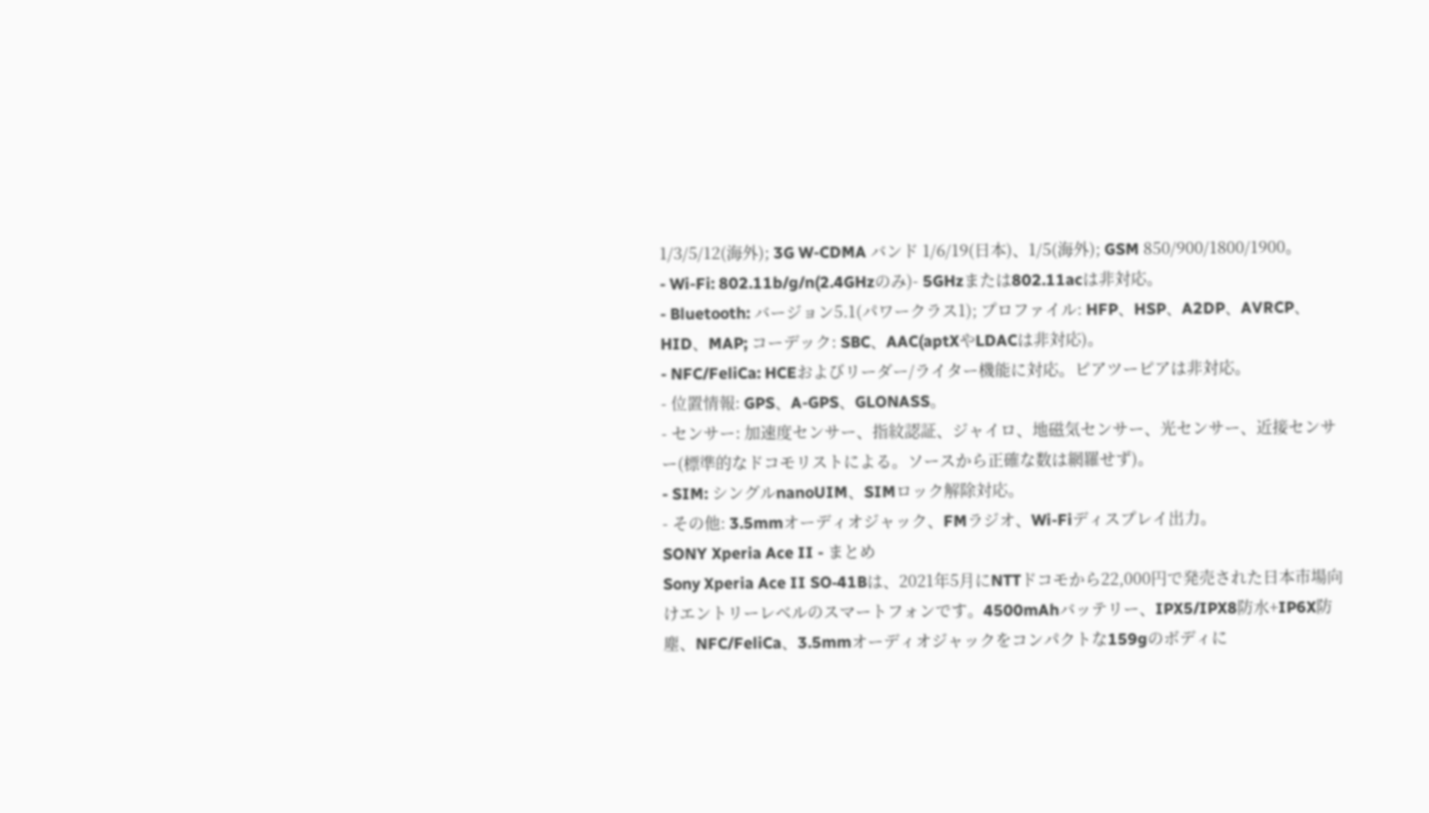1/3/5/12(海外); 3G W-CDMA バンド 1/6/19(日本)、1/5(海外); GSM 850/900/1800/1900。
- Wi-Fi: 802.11b/g/n(2.4GHzのみ)- 5GHzまたは802.11acは非対応。
- Bluetooth: バージョン5.1(パワークラス1); プロファイル: HFP、HSP、A2DP、AVRCP、HID、MAP; コーデック: SBC、AAC(aptXやLDACは非対応)。
- NFC/FeliCa: HCEおよびリーダー/ライター機能に対応。ピアツーピアは非対応。
- 位置情報: GPS、A-GPS、GLONASS。
- センサー: 加速度センサー、指紋認証、ジャイロ、地磁気センサー、光センサー、近接センサー(標準的なドコモリストによる。ソースから正確な数は網羅せず)。
- SIM: シングルnanoUIM、SIMロック解除対応。
- その他: 3.5mmオーディオジャック、FMラジオ、Wi-Fiディスプレイ出力。
SONY Xperia Ace II - まとめ
Sony Xperia Ace II SO‑41Bは、2021年5月にNTTドコモから22,000円で発売された日本市場向けエントリーレベルのスマートフォンです。4500mAhバッテリー、IPX5/IPX8防水+IP6X防塵、NFC/FeliCa、3.5mmオーディオジャックをコンパクトな159gのボディに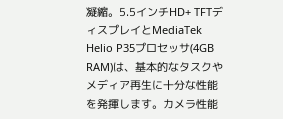凝縮。5.5インチHD+ TFTディスプレイとMediaTek Helio P35プロセッサ(4GB RAM)は、基本的なタスクやメディア再生に十分な性能を発揮します。カメラ性能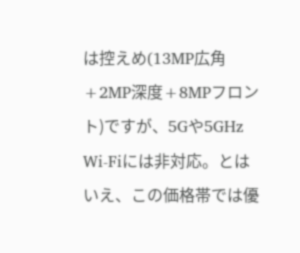は控えめ(13MP広角+2MP深度+8MPフロント)ですが、5Gや5GHz Wi-Fiには非対応。とはいえ、この価格帯では優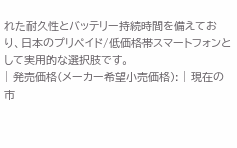れた耐久性とバッテリー持続時間を備えており、日本のプリペイド/低価格帯スマートフォンとして実用的な選択肢です。
| 発売価格(メーカー希望小売価格): | 現在の市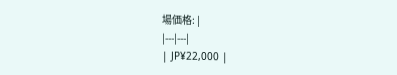場価格: |
|---|---|
| JP¥22,000 |